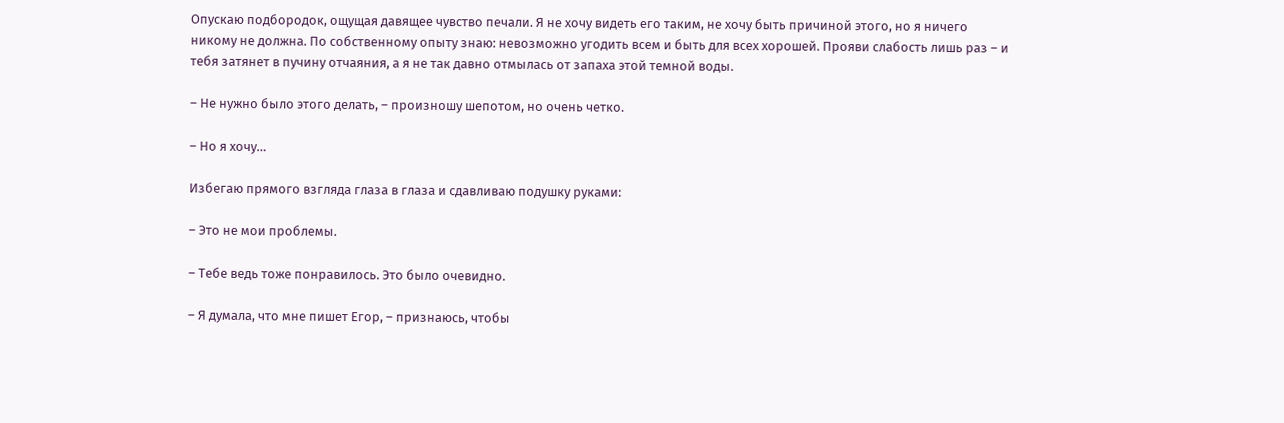Опускаю подбородок, ощущая давящее чувство печали. Я не хочу видеть его таким, не хочу быть причиной этого, но я ничего никому не должна. По собственному опыту знаю: невозможно угодить всем и быть для всех хорошей. Прояви слабость лишь раз – и тебя затянет в пучину отчаяния, а я не так давно отмылась от запаха этой темной воды.

– Не нужно было этого делать, – произношу шепотом, но очень четко.

– Но я хочу…

Избегаю прямого взгляда глаза в глаза и сдавливаю подушку руками:

– Это не мои проблемы.

– Тебе ведь тоже понравилось. Это было очевидно.

– Я думала, что мне пишет Егор, – признаюсь, чтобы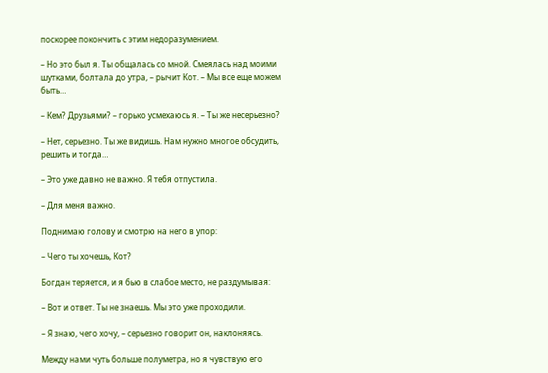поскорее покончить с этим недоразумением.

– Но это был я. Ты общалась со мной. Смеялась над моими шутками, болтала до утра, – рычит Кот. – Мы все еще можем быть…

– Кем? Друзьями? – горько усмехаюсь я. – Ты же несерьезно?

– Нет, серьезно. Ты же видишь. Нам нужно многое обсудить, решить и тогда…

– Это уже давно не важно. Я тебя отпустила.

– Для меня важно.

Поднимаю голову и смотрю на него в упор:

– Чего ты хочешь, Кот?

Богдан теряется, и я бью в слабое место, не раздумывая:

– Вот и ответ. Ты не знаешь. Мы это уже проходили.

– Я знаю, чего хочу, – серьезно говорит он, наклоняясь.

Между нами чуть больше полуметра, но я чувствую его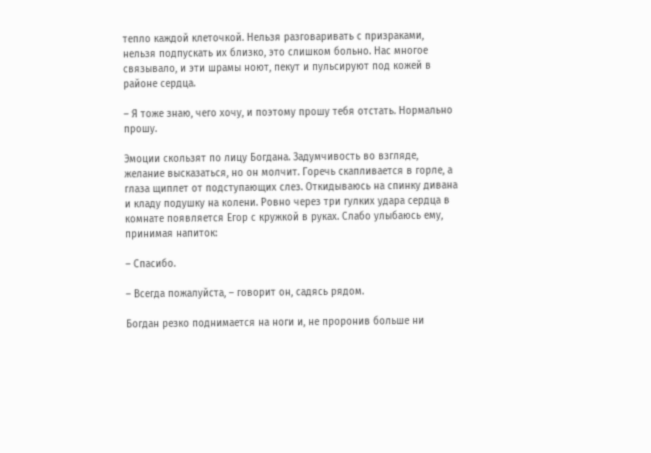тепло каждой клеточкой. Нельзя разговаривать с призраками, нельзя подпускать их близко, это слишком больно. Нас многое связывало, и эти шрамы ноют, пекут и пульсируют под кожей в районе сердца.

– Я тоже знаю, чего хочу, и поэтому прошу тебя отстать. Нормально прошу.

Эмоции скользят по лицу Богдана. Задумчивость во взгляде, желание высказаться, но он молчит. Горечь скапливается в горле, а глаза щиплет от подступающих слез. Откидываюсь на спинку дивана и кладу подушку на колени. Ровно через три гулких удара сердца в комнате появляется Егор с кружкой в руках. Слабо улыбаюсь ему, принимая напиток:

– Спасибо.

– Всегда пожалуйста, – говорит он, садясь рядом.

Богдан резко поднимается на ноги и, не проронив больше ни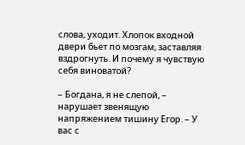слова, уходит. Хлопок входной двери бьет по мозгам, заставляя вздрогнуть. И почему я чувствую себя виноватой?

– Богдана, я не слепой, – нарушает звенящую напряжением тишину Егор. – У вас с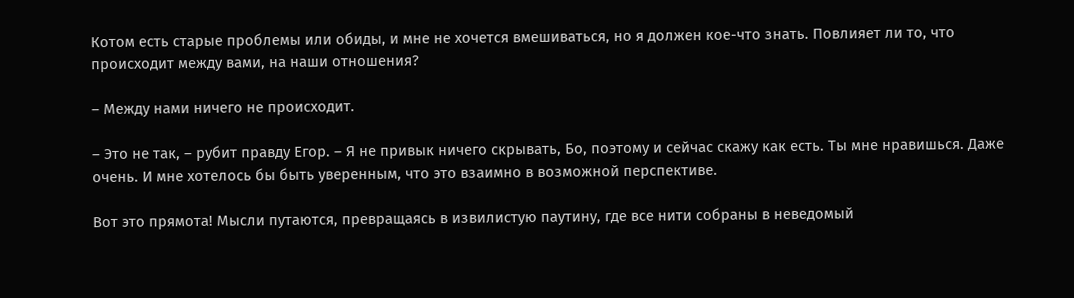Котом есть старые проблемы или обиды, и мне не хочется вмешиваться, но я должен кое-что знать. Повлияет ли то, что происходит между вами, на наши отношения?

– Между нами ничего не происходит.

– Это не так, – рубит правду Егор. – Я не привык ничего скрывать, Бо, поэтому и сейчас скажу как есть. Ты мне нравишься. Даже очень. И мне хотелось бы быть уверенным, что это взаимно в возможной перспективе.

Вот это прямота! Мысли путаются, превращаясь в извилистую паутину, где все нити собраны в неведомый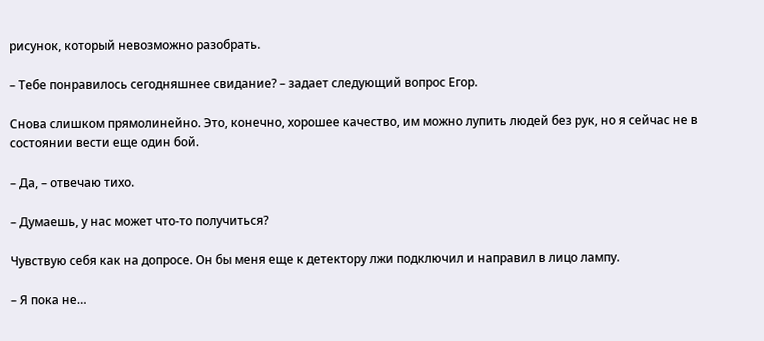рисунок, который невозможно разобрать.

– Тебе понравилось сегодняшнее свидание? – задает следующий вопрос Егор.

Снова слишком прямолинейно. Это, конечно, хорошее качество, им можно лупить людей без рук, но я сейчас не в состоянии вести еще один бой.

– Да, – отвечаю тихо.

– Думаешь, у нас может что-то получиться?

Чувствую себя как на допросе. Он бы меня еще к детектору лжи подключил и направил в лицо лампу.

– Я пока не…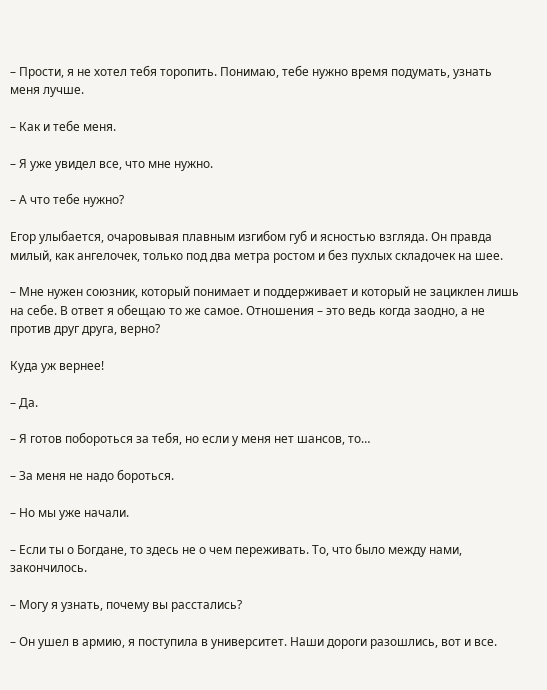– Прости, я не хотел тебя торопить. Понимаю, тебе нужно время подумать, узнать меня лучше.

– Как и тебе меня.

– Я уже увидел все, что мне нужно.

– А что тебе нужно?

Егор улыбается, очаровывая плавным изгибом губ и ясностью взгляда. Он правда милый, как ангелочек, только под два метра ростом и без пухлых складочек на шее.

– Мне нужен союзник, который понимает и поддерживает и который не зациклен лишь на себе. В ответ я обещаю то же самое. Отношения – это ведь когда заодно, а не против друг друга, верно?

Куда уж вернее!

– Да.

– Я готов побороться за тебя, но если у меня нет шансов, то…

– За меня не надо бороться.

– Но мы уже начали.

– Если ты о Богдане, то здесь не о чем переживать. То, что было между нами, закончилось.

– Могу я узнать, почему вы расстались?

– Он ушел в армию, я поступила в университет. Наши дороги разошлись, вот и все.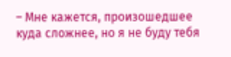– Мне кажется, произошедшее куда сложнее, но я не буду тебя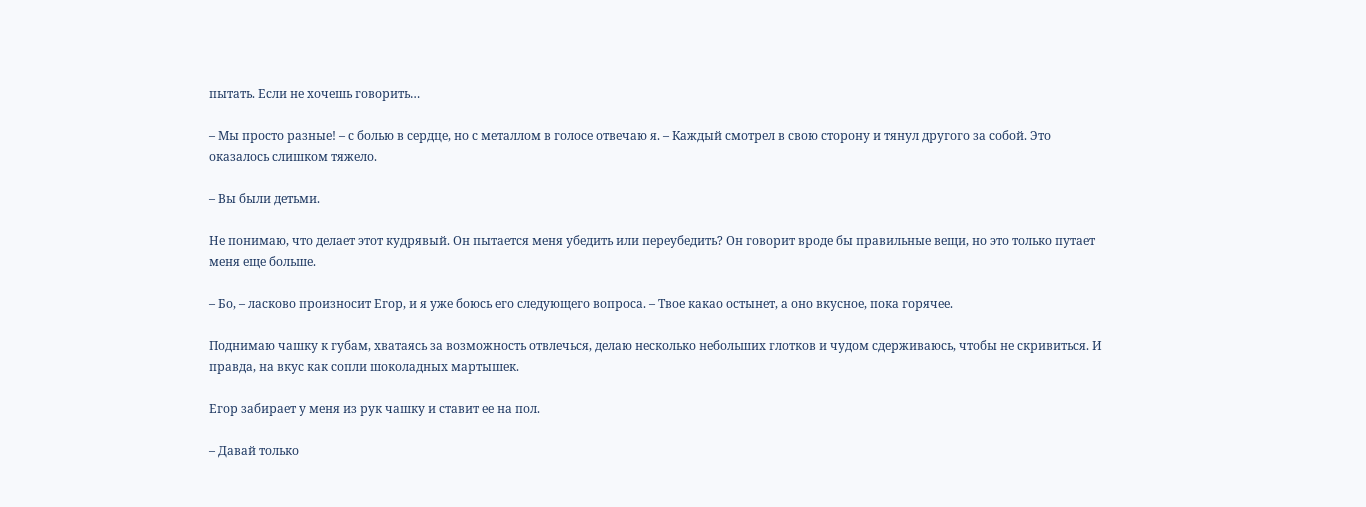пытать. Если не хочешь говорить…

– Мы просто разные! – с болью в сердце, но с металлом в голосе отвечаю я. – Каждый смотрел в свою сторону и тянул другого за собой. Это оказалось слишком тяжело.

– Вы были детьми.

Не понимаю, что делает этот кудрявый. Он пытается меня убедить или переубедить? Он говорит вроде бы правильные вещи, но это только путает меня еще больше.

– Бо, – ласково произносит Егор, и я уже боюсь его следующего вопроса. – Твое какао остынет, а оно вкусное, пока горячее.

Поднимаю чашку к губам, хватаясь за возможность отвлечься, делаю несколько небольших глотков и чудом сдерживаюсь, чтобы не скривиться. И правда, на вкус как сопли шоколадных мартышек.

Егор забирает у меня из рук чашку и ставит ее на пол.

– Давай только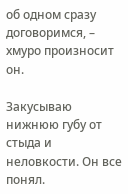об одном сразу договоримся, – хмуро произносит он.

Закусываю нижнюю губу от стыда и неловкости. Он все понял.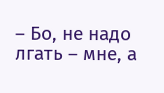– Бо, не надо лгать – мне, а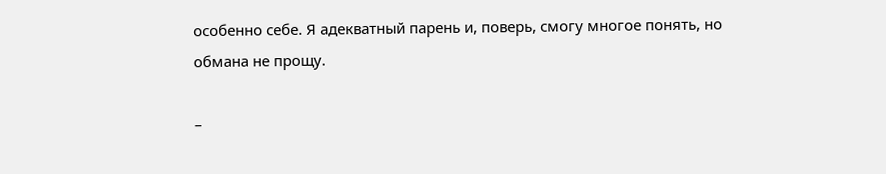особенно себе. Я адекватный парень и, поверь, смогу многое понять, но обмана не прощу.

–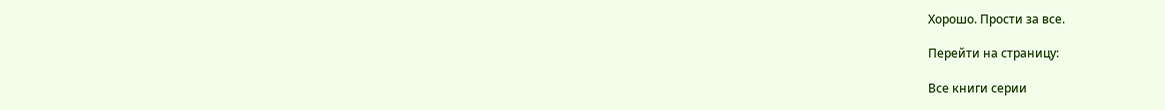Хорошо. Прости за все.

Перейти на страницу:

Все книги серии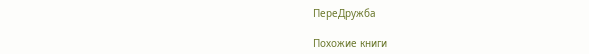ПереДружба

Похожие книги